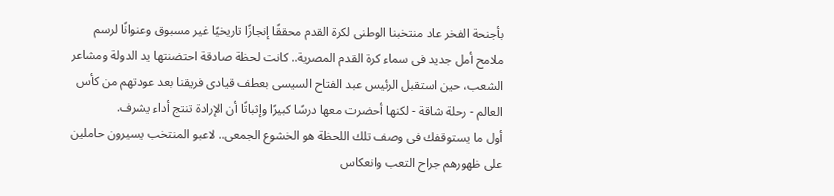بأجنحة الفخر عاد منتخبنا الوطنى لكرة القدم محققًا إنجازًا تاريخيًا غير مسبوق وعنوانًا لرسم ملامح أمل جديد فى سماء كرة القدم المصرية.. كانت لحظة صادقة احتضنتها يد الدولة ومشاعر الشعب، حين استقبل الرئيس عبد الفتاح السيسى بعطف قيادى فريقنا بعد عودتهم من كأس العالم - رحلة شاقة - لكنها أحضرت معها درسًا كبيرًا وإثباتًا أن الإرادة تنتج أداء يشرف.
أول ما يستوقفك فى وصف تلك اللحظة هو الخشوع الجمعى.. لاعبو المنتخب يسيرون حاملين على ظهورهم جراح التعب وانعكاس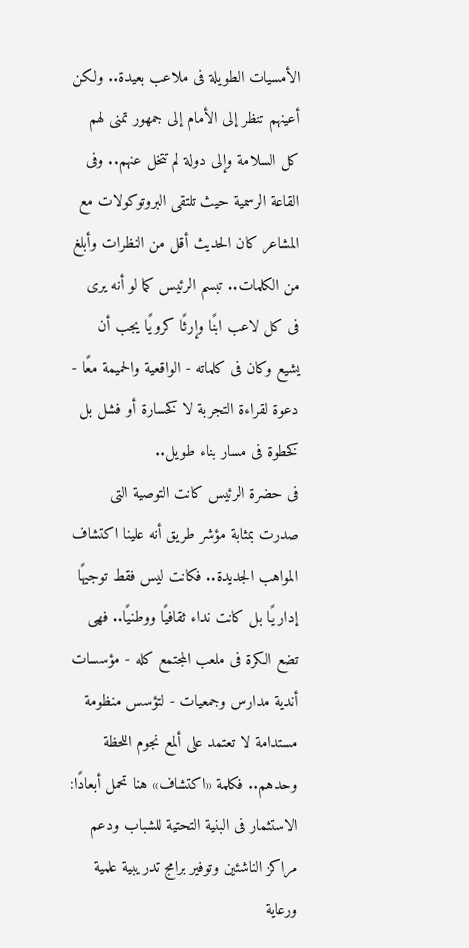الأمسيات الطويلة فى ملاعب بعيدة.. ولكن أعينهم تنظر إلى الأمام إلى جمهور تمنى لهم كل السلامة وإلى دولة لم تتخل عنهم.. وفى القاعة الرسمية حيث تلتقى البروتوكولات مع المشاعر كان الحديث أقل من النظرات وأبلغ من الكلمات.. تبسم الرئيس كما لو أنه يرى فى كل لاعب ابنًا وإرثًا كرويًا يجب أن يشيع وكان فى كلماته - الواقعية والحميمة معًا - دعوة لقراءة التجربة لا كخسارة أو فشل بل كخطوة فى مسار بناء طويل..
فى حضرة الرئيس كانت التوصية التى صدرت بمثابة مؤشر طريق أنه علينا اكتشاف المواهب الجديدة.. فكانت ليس فقط توجيهًا إداريًا بل كانت نداء ثقافيًا ووطنيًا.. فهى تضع الكرة فى ملعب المجتمع كله - مؤسسات أندية مدارس وجمعيات - لتؤسس منظومة مستدامة لا تعتمد على ألمع نجوم اللحظة وحدهم.. فكلمة «اكتشاف» هنا تحمل أبعادًا: الاستثمار فى البنية التحتية للشباب ودعم مراكز الناشئين وتوفير برامج تدريبية علمية ورعاية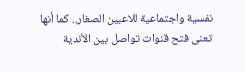نفسية واجتماعية للاعبين الصغار.. كما أنها تعنى فتح قنوات تواصل بين الأندية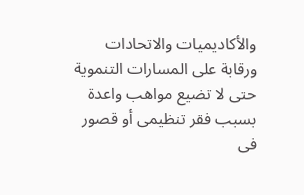والأكاديميات والاتحادات ورقابة على المسارات التنموية حتى لا تضيع مواهب واعدة بسبب فقر تنظيمى أو قصور فى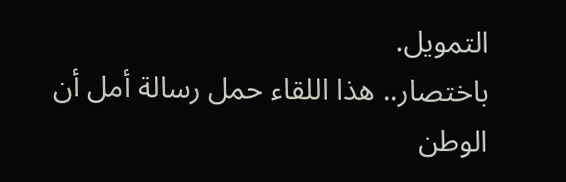التمويل.
باختصار.. هذا اللقاء حمل رسالة أمل أن الوطن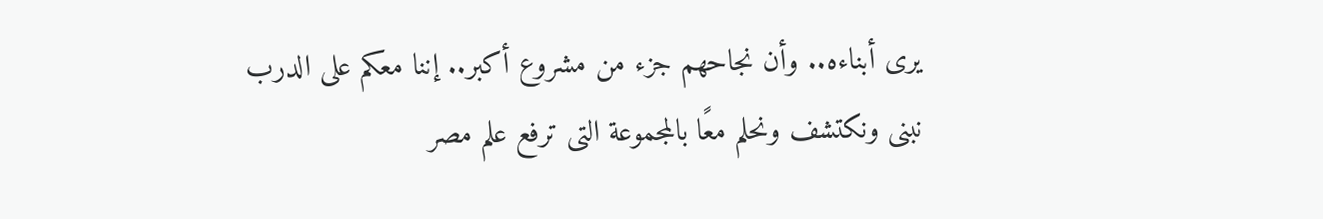يرى أبناءه.. وأن نجاحهم جزء من مشروع أكبر.. إننا معكم على الدرب نبنى ونكتشف ونحلم معًا بالمجموعة التى ترفع علم مصر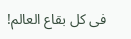فى كل بقاع العالم!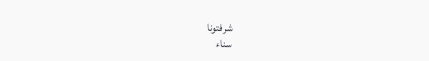شرفتونا
سناء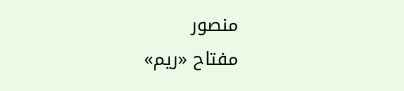منصور
مفتاح «ريم»